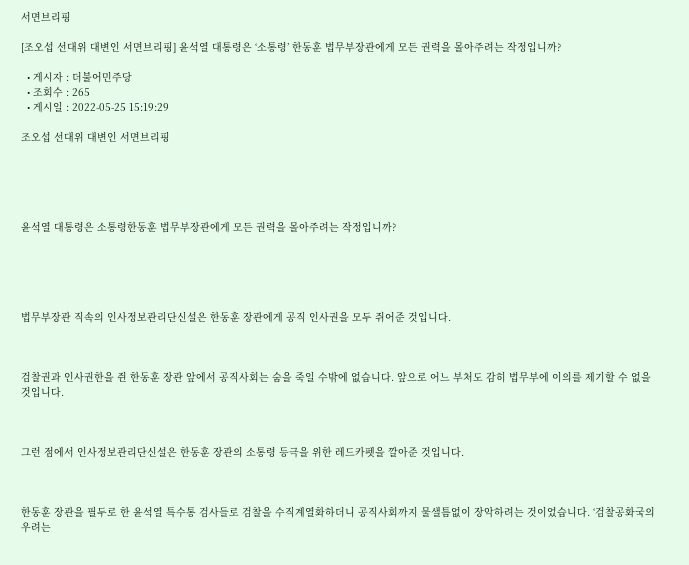서면브리핑

[조오섭 선대위 대변인 서면브리핑] 윤석열 대통령은 ‘소통령’ 한동훈 법무부장관에게 모든 권력을 몰아주려는 작정입니까?

  • 게시자 : 더불어민주당
  • 조회수 : 265
  • 게시일 : 2022-05-25 15:19:29

조오섭 선대위 대변인 서면브리핑





윤석열 대통령은 소통령한동훈 법무부장관에게 모든 권력을 몰아주려는 작정입니까?





법무부장관 직속의 인사정보관리단신설은 한동훈 장관에게 공직 인사권을 모두 쥐어준 것입니다.



검찰권과 인사권한을 쥔 한동훈 장관 앞에서 공직사회는 숨을 죽일 수밖에 없습니다. 앞으로 어느 부처도 감히 법무부에 이의를 제기할 수 없을 것입니다.



그런 점에서 인사정보관리단신설은 한동훈 장관의 소통령 등극을 위한 레드카펫을 깔아준 것입니다.



한동훈 장관을 필두로 한 윤석열 특수통 검사들로 검찰을 수직계열화하더니 공직사회까지 물샐틈없이 장악하려는 것이었습니다. ‘검찰공화국의 우려는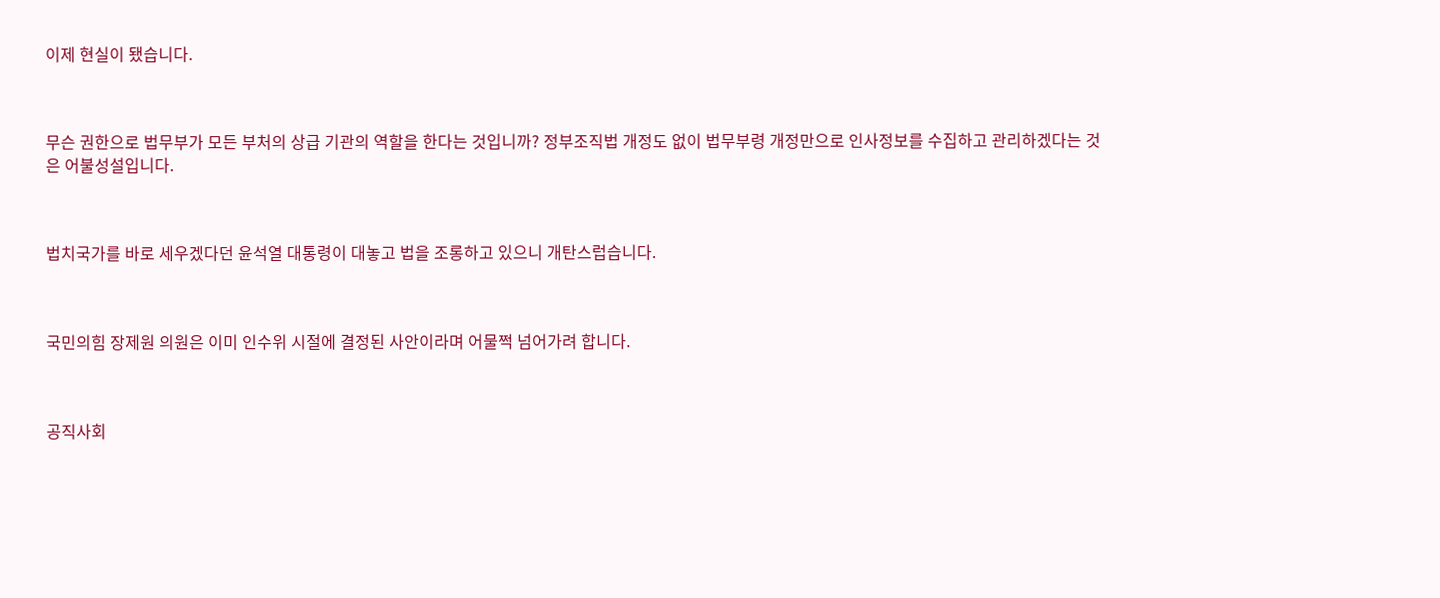이제 현실이 됐습니다.



무슨 권한으로 법무부가 모든 부처의 상급 기관의 역할을 한다는 것입니까? 정부조직법 개정도 없이 법무부령 개정만으로 인사정보를 수집하고 관리하겠다는 것은 어불성설입니다.



법치국가를 바로 세우겠다던 윤석열 대통령이 대놓고 법을 조롱하고 있으니 개탄스럽습니다.



국민의힘 장제원 의원은 이미 인수위 시절에 결정된 사안이라며 어물쩍 넘어가려 합니다.



공직사회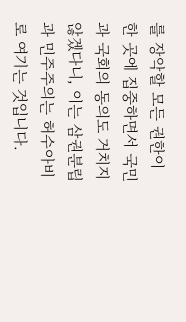를 장악할 모든 권한이 한 곳에 집중하면서 국민과 국회의 동의도 거치지 않겠다니, 이는 삼권분립과 민주주의는 허수아비로 여기는 것입니다.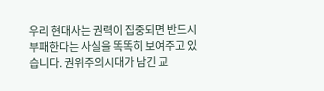우리 현대사는 권력이 집중되면 반드시 부패한다는 사실을 똑똑히 보여주고 있습니다. 권위주의시대가 남긴 교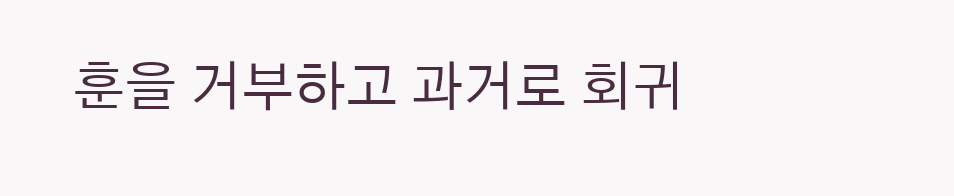훈을 거부하고 과거로 회귀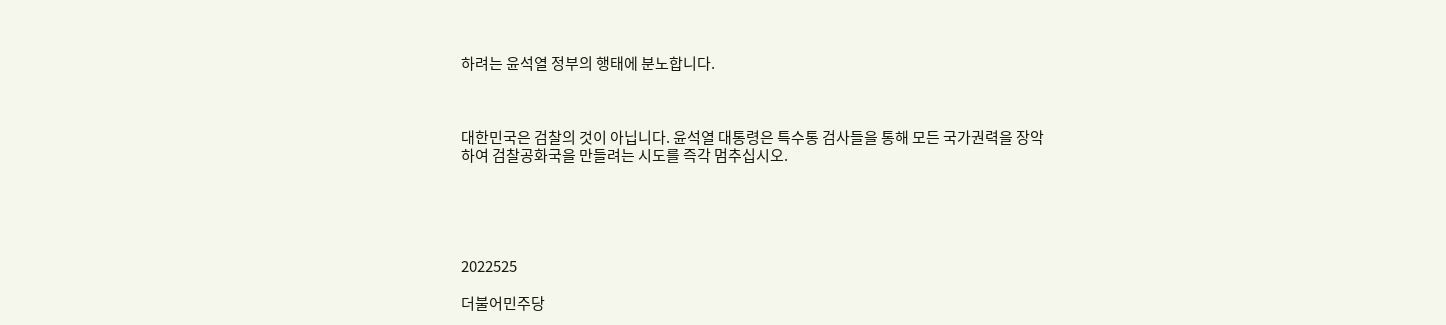하려는 윤석열 정부의 행태에 분노합니다.



대한민국은 검찰의 것이 아닙니다. 윤석열 대통령은 특수통 검사들을 통해 모든 국가권력을 장악하여 검찰공화국을 만들려는 시도를 즉각 멈추십시오.





2022525

더불어민주당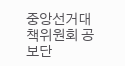중앙선거대책위원회 공보단